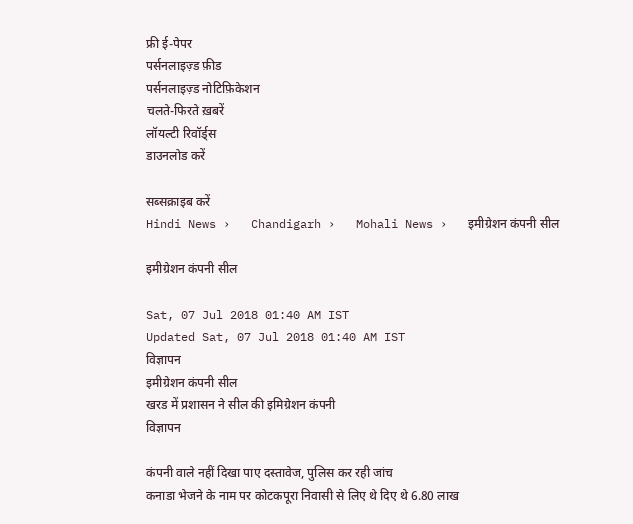फ्री ई-पेपर
पर्सनलाइज़्ड फ़ीड
पर्सनलाइज़्ड नोटिफ़िकेशन
चलते-फिरते ख़बरें
लॉयल्टी रिवॉर्ड्स
डाउनलोड करें

सब्सक्राइब करें
Hindi News ›   Chandigarh ›   Mohali News ›   इमीग्रेशन कंपनी सील

इमीग्रेशन कंपनी सील

Sat, 07 Jul 2018 01:40 AM IST
Updated Sat, 07 Jul 2018 01:40 AM IST
विज्ञापन
इमीग्रेशन कंपनी सील
खरड में प्रशासन ने सील की इमिग्रेशन कंपनी
विज्ञापन

कंपनी वाले नहीं दिखा पाए दस्तावेज, पुलिस कर रही जांच
कनाडा भेजने के नाम पर कोटकपूरा निवासी से लिए थे दिए थे 6.80 लाख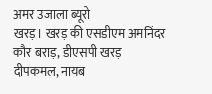अमर उजाला ब्यूरो
खरड़। खरड़ की एसडीएम अमनिंदर कौर बराड़, डीएसपी खरड़ दीपकमल, नायब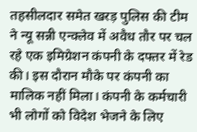तहसीलदार समेत खरड़ पुलिस की टीम ने न्यू सन्नी एन्क्लेव में अवैध तौर पर चल रहे एक इमिग्रेशन कंपनी के दफ्तर में रेड की। इस दौरान मौके पर कंपनी का मालिक नहीं मिला। कंपनी के कर्मचारी भी लोगों को विदेश भेजने के लिए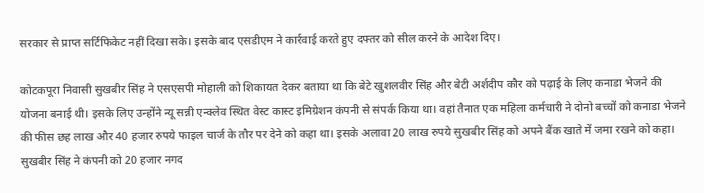सरकार से प्राप्त सर्टिफिकेट नहीं दिखा सके। इसके बाद एसडीएम ने कार्रवाई करते हुए दफ्तर को सील करने के आदेश दिए।

कोटकपूरा निवासी सुखबीर सिंह ने एसएसपी मोहाली को शिकायत देकर बताया था कि बेटे खुशलवीर सिंह और बेटी अर्शदीप कौर को पढ़ाई के लिए कनाडा भेजने की योजना बनाई थी। इसके लिए उन्होंने न्यू सन्नी एन्क्लेव स्थित वेस्ट कास्ट इमिग्रेशन कंपनी से संपर्क किया था। वहां तैनात एक महिला कर्मचारी ने दोनो बच्चों को कनाडा भेजने की फीस छह लाख और 40 हजार रुपये फाइल चार्ज के तौर पर देने को कहा था। इसके अलावा 20 लाख रुपये सुखबीर सिंह को अपने बैंक खाते में जमा रखने को कहा। सुखबीर सिंह ने कंपनी को 20 हजार नगद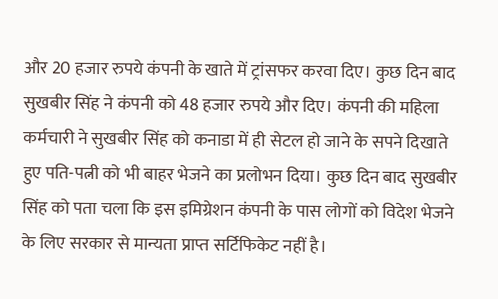और 20 हजार रुपये कंपनी के खाते में ट्रांसफर करवा दिए। कुछ दिन बाद सुखबीर सिंह ने कंपनी को 48 हजार रुपये और दिए। कंपनी की महिला कर्मचारी ने सुखबीर सिंह को कनाडा में ही सेटल हो जाने के सपने दिखाते हुए पति-पत्नी को भी बाहर भेजने का प्रलोभन दिया। कुछ दिन बाद सुखबीर सिंह को पता चला कि इस इमिग्रेशन कंपनी के पास लोगों को विदेश भेजने के लिए सरकार से मान्यता प्राप्त सर्टिफिकेट नहीं है।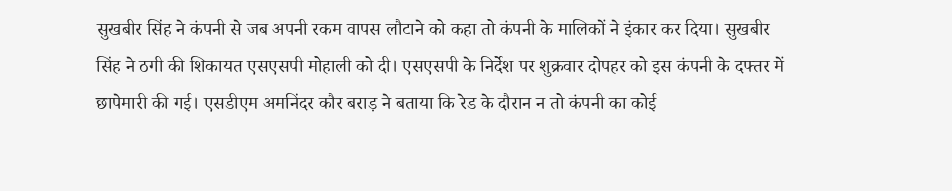सुखबीर सिंह ने कंपनी से जब अपनी रकम वापस लौटाने को कहा तो कंपनी के मालिकों ने इंकार कर दिया। सुखबीर सिंह ने ठगी की शिकायत एसएसपी मोहाली को दी। एसएसपी के निर्देश पर शुक्रवार दोपहर को इस कंपनी के दफ्तर में छापेमारी की गई। एसडीएम अमनिंदर कौर बराड़ ने बताया कि रेड के दौरान न तो कंपनी का कोई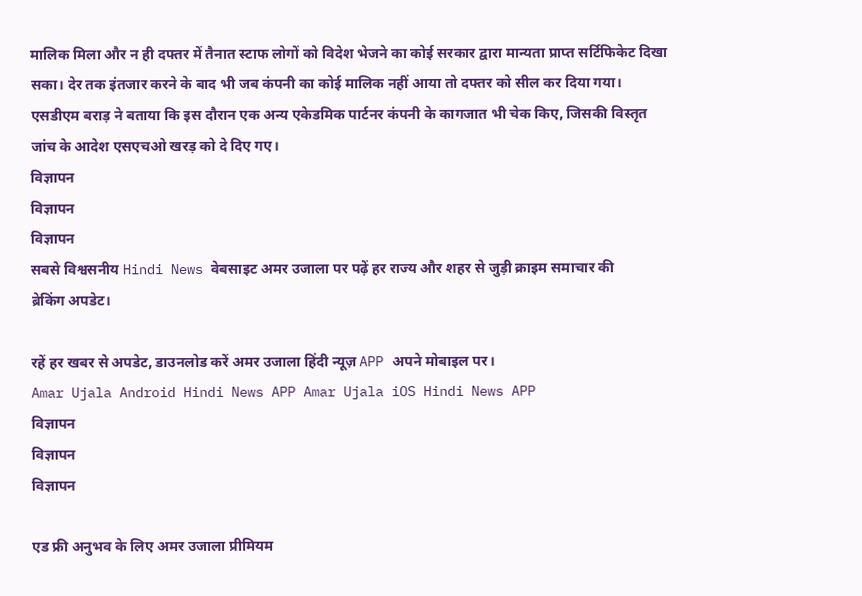मालिक मिला और न ही दफ्तर में तैनात स्टाफ लोगों को विदेश भेजने का कोई सरकार द्वारा मान्यता प्राप्त सर्टिफिकेट दिखा सका। देर तक इंतजार करने के बाद भी जब कंपनी का कोई मालिक नहीं आया तो दफ्तर को सील कर दिया गया। एसडीएम बराड़ ने बताया कि इस दौरान एक अन्य एकेडमिक पार्टनर कंपनी के कागजात भी चेक किए, जिसकी विस्तृत जांच के आदेश एसएचओ खरड़ को दे दिए गए।
विज्ञापन
विज्ञापन
विज्ञापन
सबसे विश्वसनीय Hindi News वेबसाइट अमर उजाला पर पढ़ें हर राज्य और शहर से जुड़ी क्राइम समाचार की
ब्रेकिंग अपडेट।

रहें हर खबर से अपडेट, डाउनलोड करें अमर उजाला हिंदी न्यूज़ APP अपने मोबाइल पर।
Amar Ujala Android Hindi News APP Amar Ujala iOS Hindi News APP
विज्ञापन
विज्ञापन
विज्ञापन

एड फ्री अनुभव के लिए अमर उजाला प्रीमियम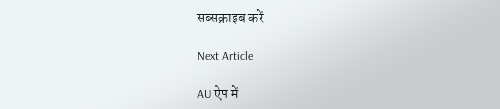सब्सक्राइब करें

Next Article

AU ऐप में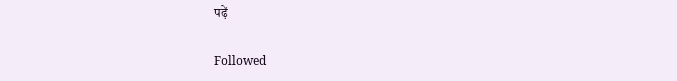पढ़ें

Followed